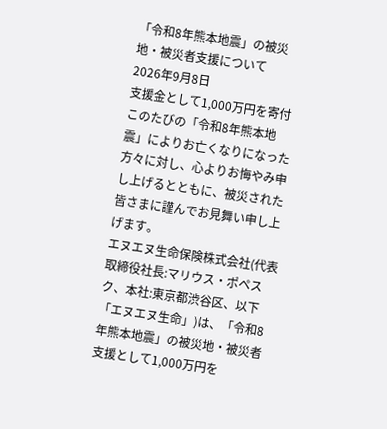「令和8年熊本地震」の被災地・被災者支援について
2026年9月8日
支援金として1,000万円を寄付
このたびの「令和8年熊本地震」によりお亡くなりになった方々に対し、心よりお悔やみ申し上げるとともに、被災された皆さまに謹んでお見舞い申し上げます。
エヌエヌ生命保険株式会社(代表取締役社長:マリウス・ポペスク、本社:東京都渋谷区、以下「エヌエヌ生命」)は、「令和8年熊本地震」の被災地・被災者支援として1,000万円を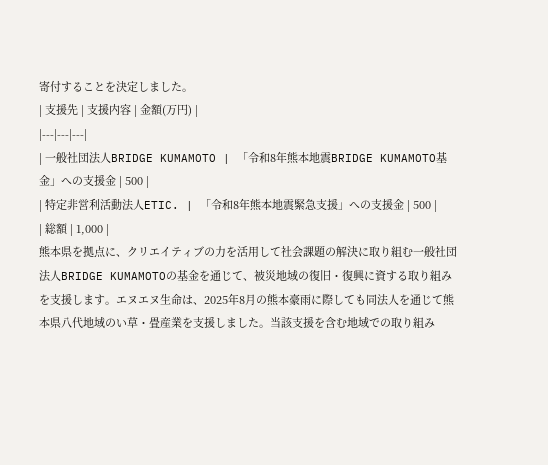寄付することを決定しました。
| 支援先 | 支援内容 | 金額(万円) |
|---|---|---|
| 一般社団法人BRIDGE KUMAMOTO | 「令和8年熊本地震BRIDGE KUMAMOTO基金」への支援金 | 500 |
| 特定非営利活動法人ETIC. | 「令和8年熊本地震緊急支援」への支援金 | 500 |
| 総額 | 1,000 |
熊本県を拠点に、クリエイティブの力を活用して社会課題の解決に取り組む一般社団法人BRIDGE KUMAMOTOの基金を通じて、被災地域の復旧・復興に資する取り組みを支援します。エヌエヌ生命は、2025年8月の熊本豪雨に際しても同法人を通じて熊本県八代地域のい草・畳産業を支援しました。当該支援を含む地域での取り組み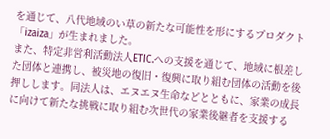を通じて、八代地域のい草の新たな可能性を形にするプロダクト「izaiza」が生まれました。
また、特定非営利活動法人ETIC.への支援を通じて、地域に根差した団体と連携し、被災地の復旧・復興に取り組む団体の活動を後押しします。同法人は、エヌエヌ生命などとともに、家業の成長に向けて新たな挑戦に取り組む次世代の家業後継者を支援する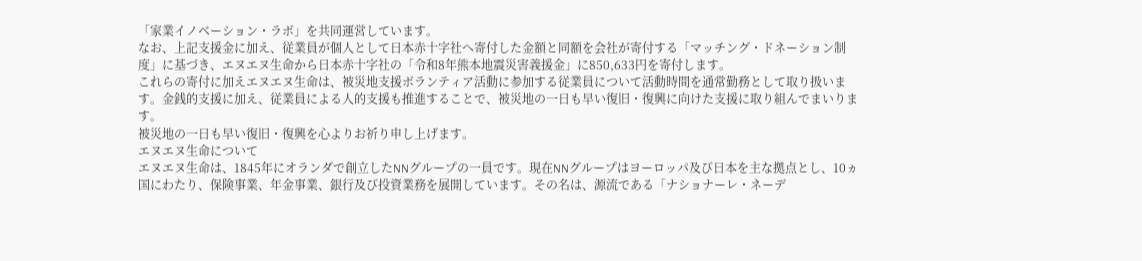「家業イノベーション・ラボ」を共同運営しています。
なお、上記支援金に加え、従業員が個人として日本赤十字社へ寄付した金額と同額を会社が寄付する「マッチング・ドネーション制度」に基づき、エヌエヌ生命から日本赤十字社の「令和8年熊本地震災害義援金」に850,633円を寄付します。
これらの寄付に加えエヌエヌ生命は、被災地支援ボランティア活動に参加する従業員について活動時間を通常勤務として取り扱います。金銭的支援に加え、従業員による人的支援も推進することで、被災地の一日も早い復旧・復興に向けた支援に取り組んでまいります。
被災地の一日も早い復旧・復興を心よりお祈り申し上げます。
エヌエヌ生命について
エヌエヌ生命は、1845年にオランダで創立したNNグループの一員です。現在NNグループはヨーロッパ及び日本を主な拠点とし、10ヵ国にわたり、保険事業、年金事業、銀行及び投資業務を展開しています。その名は、源流である「ナショナーレ・ネーデ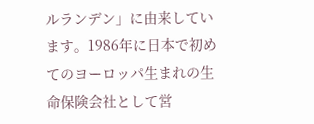ルランデン」に由来しています。1986年に日本で初めてのヨーロッパ生まれの生命保険会社として営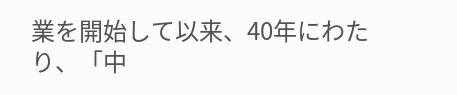業を開始して以来、40年にわたり、「中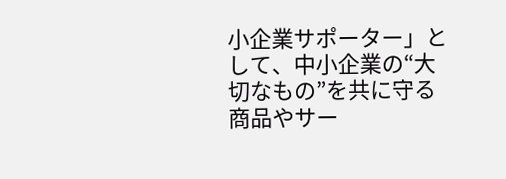小企業サポーター」として、中小企業の“大切なもの”を共に守る商品やサー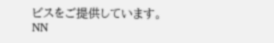ビスをご提供しています。
NN